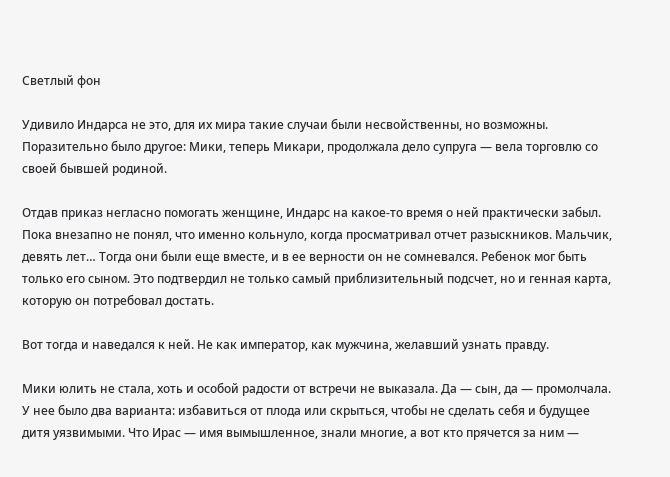Светлый фон

Удивило Индарса не это, для их мира такие случаи были несвойственны, но возможны. Поразительно было другое: Мики, теперь Микари, продолжала дело супруга — вела торговлю со своей бывшей родиной.

Отдав приказ негласно помогать женщине, Индарс на какое-то время о ней практически забыл. Пока внезапно не понял, что именно кольнуло, когда просматривал отчет разыскников. Мальчик, девять лет… Тогда они были еще вместе, и в ее верности он не сомневался. Ребенок мог быть только его сыном. Это подтвердил не только самый приблизительный подсчет, но и генная карта, которую он потребовал достать.

Вот тогда и наведался к ней. Не как император, как мужчина, желавший узнать правду.

Мики юлить не стала, хоть и особой радости от встречи не выказала. Да — сын, да — промолчала. У нее было два варианта: избавиться от плода или скрыться, чтобы не сделать себя и будущее дитя уязвимыми. Что Ирас — имя вымышленное, знали многие, а вот кто прячется за ним —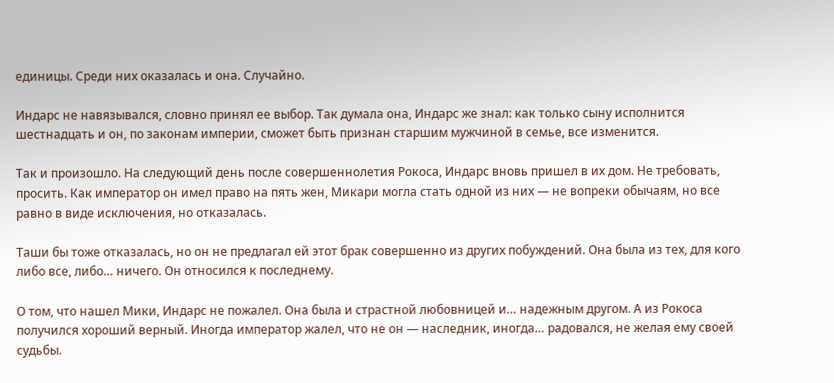единицы. Среди них оказалась и она. Случайно.

Индарс не навязывался, словно принял ее выбор. Так думала она, Индарс же знал: как только сыну исполнится шестнадцать и он, по законам империи, сможет быть признан старшим мужчиной в семье, все изменится.

Так и произошло. На следующий день после совершеннолетия Рокоса, Индарс вновь пришел в их дом. Не требовать, просить. Как император он имел право на пять жен, Микари могла стать одной из них — не вопреки обычаям, но все равно в виде исключения, но отказалась.

Таши бы тоже отказалась, но он не предлагал ей этот брак совершенно из других побуждений. Она была из тех, для кого либо все, либо… ничего. Он относился к последнему.

О том, что нашел Мики, Индарс не пожалел. Она была и страстной любовницей и… надежным другом. А из Рокоса получился хороший верный. Иногда император жалел, что не он — наследник, иногда… радовался, не желая ему своей судьбы.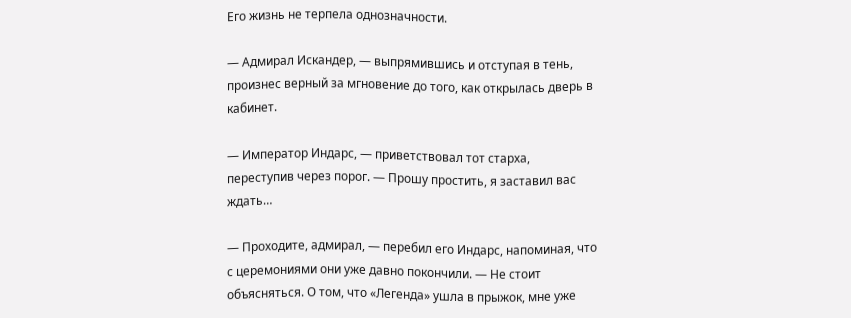Его жизнь не терпела однозначности.

— Адмирал Искандер, — выпрямившись и отступая в тень, произнес верный за мгновение до того, как открылась дверь в кабинет.

— Император Индарс, — приветствовал тот старха, переступив через порог. — Прошу простить, я заставил вас ждать…

— Проходите, адмирал, — перебил его Индарс, напоминая, что с церемониями они уже давно покончили. — Не стоит объясняться. О том, что «Легенда» ушла в прыжок, мне уже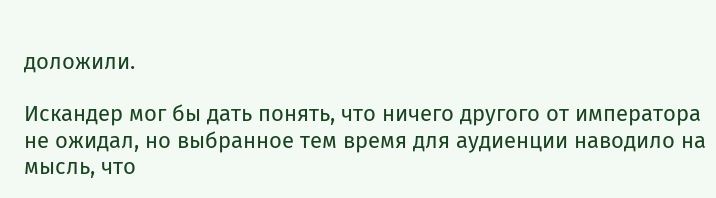доложили.

Искандер мог бы дать понять, что ничего другого от императора не ожидал, но выбранное тем время для аудиенции наводило на мысль, что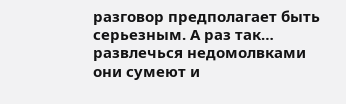разговор предполагает быть серьезным. А раз так… развлечься недомолвками они сумеют и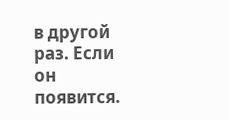в другой раз. Если он появится.